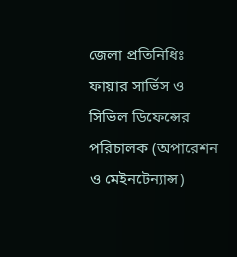জেলা প্রতিনিধিঃ
ফায়ার সার্ভিস ও সিভিল ডিফেন্সের পরিচালক (অপারেশন ও মেইনটেন্যান্স)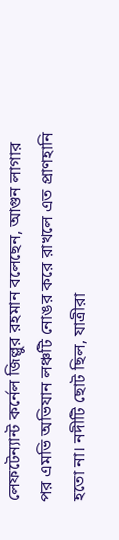লেফটেন্যান্ট কর্নেল জিল্লুর রহমান বলেছেন, আগুন লাগার পর এমভি অভিযান লঞ্চটি নোঙর করে রাখলে এত প্রাণহানি হতো না। নদীটি ছোট ছিল, যাত্রীরা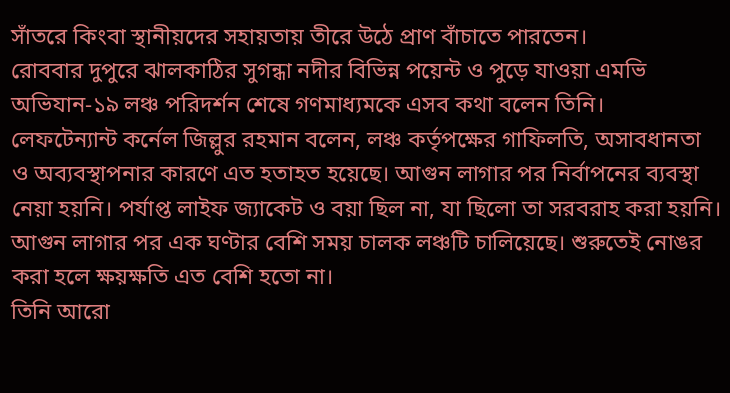সাঁতরে কিংবা স্থানীয়দের সহায়তায় তীরে উঠে প্রাণ বাঁচাতে পারতেন।
রোববার দুপুরে ঝালকাঠির সুগন্ধা নদীর বিভিন্ন পয়েন্ট ও পুড়ে যাওয়া এমভি অভিযান-১৯ লঞ্চ পরিদর্শন শেষে গণমাধ্যমকে এসব কথা বলেন তিনি।
লেফটেন্যান্ট কর্নেল জিল্লুর রহমান বলেন, লঞ্চ কর্তৃপক্ষের গাফিলতি, অসাবধানতা ও অব্যবস্থাপনার কারণে এত হতাহত হয়েছে। আগুন লাগার পর নির্বাপনের ব্যবস্থা নেয়া হয়নি। পর্যাপ্ত লাইফ জ্যাকেট ও বয়া ছিল না, যা ছিলো তা সরবরাহ করা হয়নি। আগুন লাগার পর এক ঘণ্টার বেশি সময় চালক লঞ্চটি চালিয়েছে। শুরুতেই নোঙর করা হলে ক্ষয়ক্ষতি এত বেশি হতো না।
তিনি আরো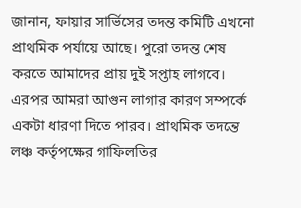জানান, ফায়ার সার্ভিসের তদন্ত কমিটি এখনো প্রাথমিক পর্যায়ে আছে। পুরো তদন্ত শেষ করতে আমাদের প্রায় দুই সপ্তাহ লাগবে। এরপর আমরা আগুন লাগার কারণ সম্পর্কে একটা ধারণা দিতে পারব। প্রাথমিক তদন্তে লঞ্চ কর্তৃপক্ষের গাফিলতির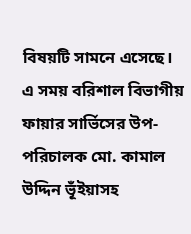বিষয়টি সামনে এসেছে।
এ সময় বরিশাল বিভাগীয় ফায়ার সার্ভিসের উপ-পরিচালক মো. কামাল উদ্দিন ভূঁইয়াসহ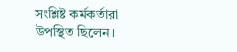সংশ্লিষ্ট কর্মকর্তারা উপস্থিত ছিলেন।